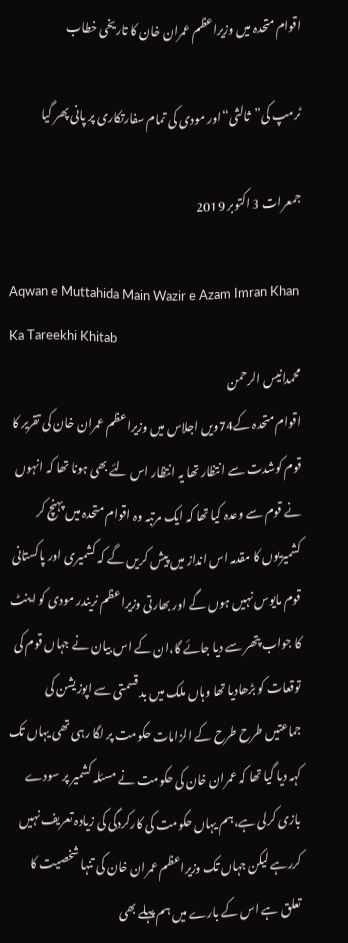اقوام متحدہ میں وزیراعظم عمران خان کا تاریخی خطاب

ٹرمپ کی”ثالثی“اور مودی کی تمام سفارتکاری پر پانی پھر گیا

جمعرات 3 اکتوبر 2019

Aqwan e Muttahida Main Wazir e Azam Imran Khan Ka Tareekhi Khitab
محمدانیس الرحمن
اقوام متحدہ کے74ویں اجلاس میں وزیراعظم عمران خان کی تقریر کا قوم کوشدت سے انتظار تھا یہ انتظار اس لئے بھی ہونا تھا کہ انہوں نے قوم سے وعدہ کیا تھا کہ ایک مرتبہ وہ اقوام متحدہ میں پہنچ کر کشمیریوں کا مقدمہ اس انداز میں پیش کریں گے کہ کشمیری اور پاکستانی قوم مایوس نہیں ہوں گے اور بھارتی وزیراعظم نریندر مودی کو اینٹ کا جواب پتھر سے دیا جائے گا،ان کے اس بیان نے جہاں قوم کی توقعات کو بڑھادیا تھا وہاں ملک میں بد قسمتی سے اپوزیشن کی جماعتیں طرح طرح کے الزامات حکومت پر لگا رہی تھی یہاں تک کہہ دیا گیا تھا کہ عمران خان کی حکومت نے مسئلہ کشمیر پر سودے بازی کرلی ہے،ہم یہاں حکومت کی کارکردگی کی زیادہ تعریف نہیں کررہے لیکن جہاں تک وزیراعظم عمران خان کی تنہا شخصیت کا تعلق ہے اس کے بارے میں ہم پہلے بھی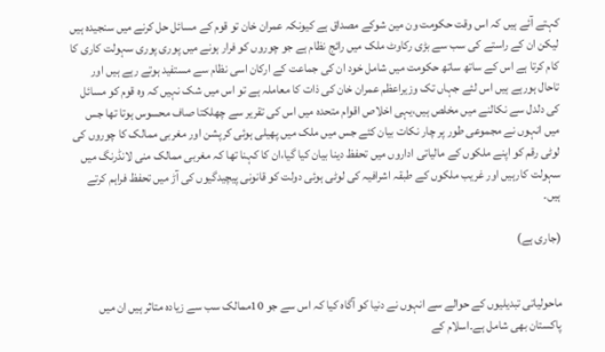کہتے آئے ہیں کہ اس وقت حکومت ون مین شوکے مصداق ہے کیونکہ عمران خان تو قوم کے مسائل حل کرنے میں سنجیدہ ہیں لیکن ان کے راستے کی سب سے بڑی رکاوٹ ملک میں رائج نظام ہے جو چوروں کو فرار ہونے میں پوری پوری سہولت کاری کا کام کرتا ہے اس کے ساتھ ساتھ حکومت میں شامل خود ان کی جماعت کے ارکان اسی نظام سے مستفید ہوتے رہے ہیں اور تاحال ہورہے ہیں اس لئے جہاں تک وزیراعظم عمران خان کی ذات کا معاملہ ہے تو اس میں شک نہیں کہ وہ قوم کو مسائل کی دلدل سے نکالنے میں مخلص ہیں،یہی اخلاص اقوام متحدہ میں اس کی تقریر سے چھلکتا صاف محسوس ہوتا تھا جس میں انہوں نے مجموعی طور پر چار نکات بیان کئے جس میں ملک میں پھیلی ہوئی کرپشن اور مغربی ممالک کا چوروں کی لوٹی رقم کو اپنے ملکوں کے مالیاتی اداروں میں تحفظ دینا بیان کیا گیا،ان کا کہنا تھا کہ مغربی ممالک منی لانڈرنگ میں سہولت کارہیں اور غریب ملکوں کے طبقہ اشرافیہ کی لوٹی ہوئی دولت کو قانونی پیچیدگیوں کی آڑ میں تحفظ فراہم کرتے ہیں۔

(جاری ہے)


ماحولیاتی تبدیلیوں کے حوالے سے انہوں نے دنیا کو آگاہ کیا کہ اس سے جو 10ممالک سب سے زیادہ متاثر ہیں ان میں پاکستان بھی شامل ہے۔اسلام کے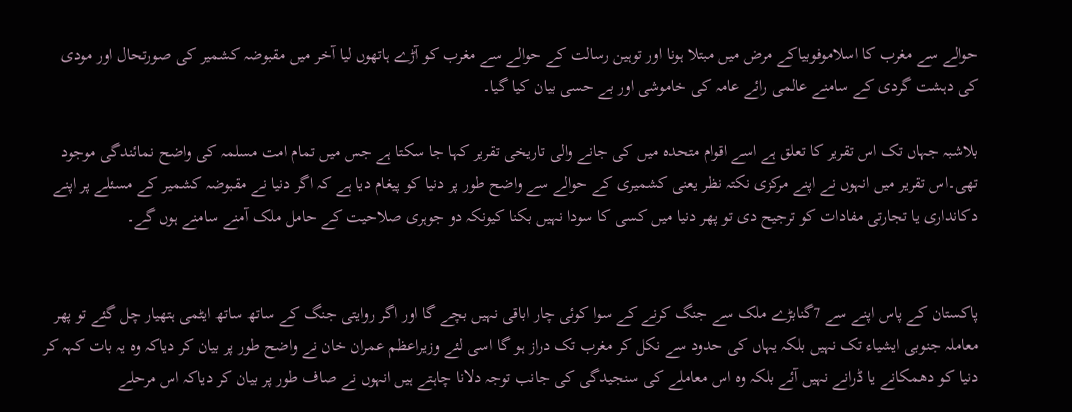حوالے سے مغرب کا اسلاموفوبیاکے مرض میں مبتلا ہونا اور توہین رسالت کے حوالے سے مغرب کو آڑے ہاتھوں لیا آخر میں مقبوضہ کشمیر کی صورتحال اور مودی کی دہشت گردی کے سامنے عالمی رائے عامہ کی خاموشی اور بے حسی بیان کیا گیا۔

بلاشبہ جہاں تک اس تقریر کا تعلق ہے اسے اقوام متحدہ میں کی جانے والی تاریخی تقریر کہا جا سکتا ہے جس میں تمام امت مسلمہ کی واضح نمائندگی موجود تھی۔اس تقریر میں انہوں نے اپنے مرکزی نکتہ نظر یعنی کشمیری کے حوالے سے واضح طور پر دنیا کو پیغام دیا ہے کہ اگر دنیا نے مقبوضہ کشمیر کے مسئلے پر اپنے دکانداری یا تجارتی مفادات کو ترجیح دی تو پھر دنیا میں کسی کا سودا نہیں بکنا کیونکہ دو جوہری صلاحیت کے حامل ملک آمنے سامنے ہوں گے۔


پاکستان کے پاس اپنے سے 7گنابڑے ملک سے جنگ کرنے کے سوا کوئی چار اباقی نہیں بچے گا اور اگر روایتی جنگ کے ساتھ ساتھ ایٹمی ہتھیار چل گئے تو پھر معاملہ جنوبی ایشیاء تک نہیں بلکہ یہاں کی حدود سے نکل کر مغرب تک دراز ہو گا اسی لئے وزیراعظم عمران خان نے واضح طور پر بیان کر دیاکہ وہ یہ بات کہہ کر دنیا کو دھمکانے یا ڈرانے نہیں آئے بلکہ وہ اس معاملے کی سنجیدگی کی جانب توجہ دلانا چاہتے ہیں انہوں نے صاف طور پر بیان کر دیاکہ اس مرحلے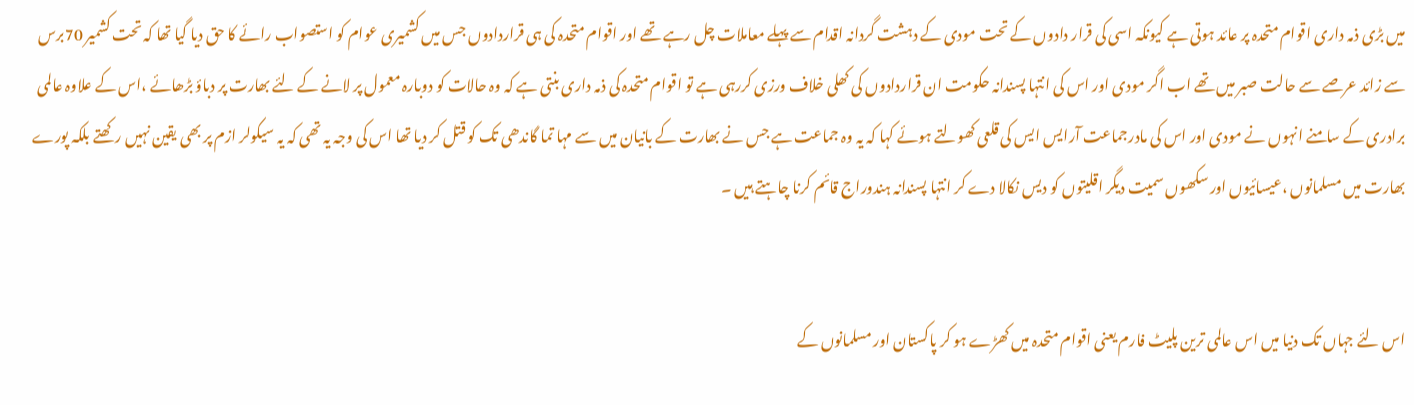میں بڑی ذمہ داری اقوام متحدہ پر عائد ہوتی ہے کیونکہ اسی کی قرار دادوں کے تحت مودی کے دہشت گردانہ اقدام سے پہلے معاملات چل رہے تھے اور اقوام متحدہ کی ہی قراردادوں جس میں کشمیری عوام کو استصواب رائے کا حق دیا گیا تھا کہ تحت کشمیر 70برس سے زائد عرصے سے حالت صبر میں تھے اب اگر مودی اور اس کی انتہا پسندانہ حکومت ان قراردادوں کی کھلی خلاف ورزی کررہی ہے تو اقوام متحدہ کی ذمہ داری بنتی ہے کہ وہ حالات کو دوبارہ معمول پر لانے کے لئے بھارت پر دباؤ بڑھائے ،اس کے علاوہ عالمی برادری کے سامنے انہوں نے مودی اور اس کی مادرجماعت آرایس ایس کی قلعی کھولتے ہوئے کہا کہ یہ وہ جماعت ہے جس نے بھارت کے بانیان میں سے مہا تما گاندھی تک کو قتل کر دیا تھا اس کی وجہ یہ تھی کہ یہ سیکولر ازم پر بھی یقین نہیں رکھتے بلکہ پورے بھارت میں مسلمانوں ،عیسائیوں اور سکھوں سمیت دیگر اقلیتوں کو دیس نکالا دے کر انتہا پسندانہ ہندوراج قائم کرنا چاہتے ہیں ۔


اس لئے جہاں تک دنیا میں اس عالمی ترین پلیٹ فارم یعنی اقوام متحدہ میں کھڑے ہو کر پاکستان اور مسلمانوں کے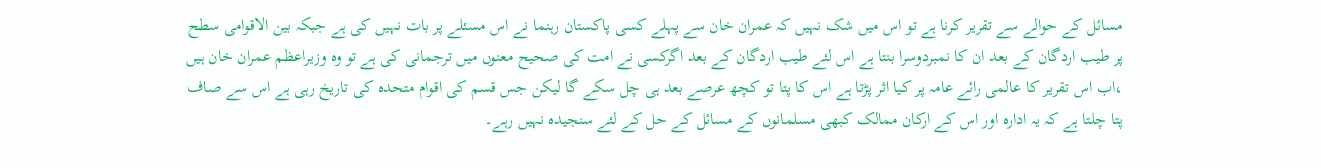مسائل کے حوالے سے تقریر کرنا ہے تو اس میں شک نہیں کہ عمران خان سے پہلے کسی پاکستان رہنما نے اس مسئلے پر بات نہیں کی ہے جبکہ بین الاقوامی سطح پر طیب اردگان کے بعد ان کا نمبردوسرا بنتا ہے اس لئے طیب اردگان کے بعد اگرکسی نے امت کی صحیح معنوں میں ترجمانی کی ہے تو وہ وزیراعظم عمران خان ہیں ،اب اس تقریر کا عالمی رائے عامہ پر کیا اثر پڑتا ہے اس کا پتا تو کچھ عرصے بعد ہی چل سکے گا لیکن جس قسم کی اقوام متحدہ کی تاریخ رہی ہے اس سے صاف پتا چلتا ہے کہ یہ ادارہ اور اس کے ارکان ممالک کبھی مسلمانوں کے مسائل کے حل کے لئے سنجیدہ نہیں رہے۔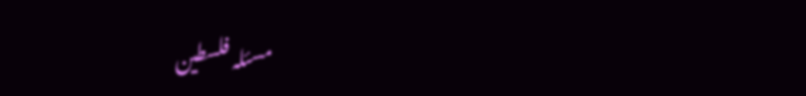مسئلہ فلسطین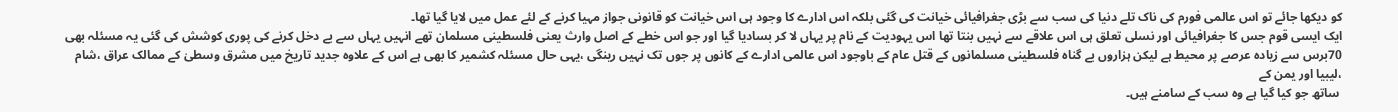کو دیکھا جائے تو اس عالمی فورم کی ناک تلے دنیا کی سب سے بڑی جغرافیائی خیانت کی گئی بلکہ اس ادارے کا وجود ہی اس خیانت کو قانونی جواز مہیا کرنے کے لئے عمل میں لایا گیا تھا۔
ایک ایسی قوم جس کا جغرافیائی اور نسلی تعلق ہی اس علاقے سے نہیں بنتا تھا اس یہودیت کے نام پر یہاں لا کر بسادیا گیا اور جو اس خطے کے اصل وارث یعنی فلسطینی مسلمان تھے انہیں یہاں سے بے دخل کرنے کی پوری کوشش کی گئی یہ مسئلہ بھی 70برس سے زیادہ عرصے پر محیط ہے لیکن ہزاروں بے گناہ فلسطینی مسلمانوں کے قتل عام کے باوجود اس عالمی ادارے کے کانوں پر جوں تک نہیں رینگی ،یہی حال مسئلہ کشمیر کا بھی ہے اس کے علاوہ جدید تاریخ میں مشرق وسطیٰ کے ممالک عراق ،شام ،لیبیا اور یمن کے
 ساتھ جو کیا گیا ہے وہ سب کے سامنے ہیں۔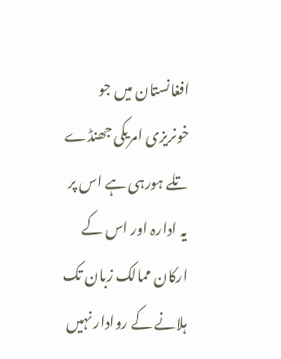افغانستان میں جو خونریزی امریکی جھنڈے تلے ہورہی ہے اس پر یہ ادارہ اور اس کے ارکان ممالک زبان تک ہلانے کے روادار نہیں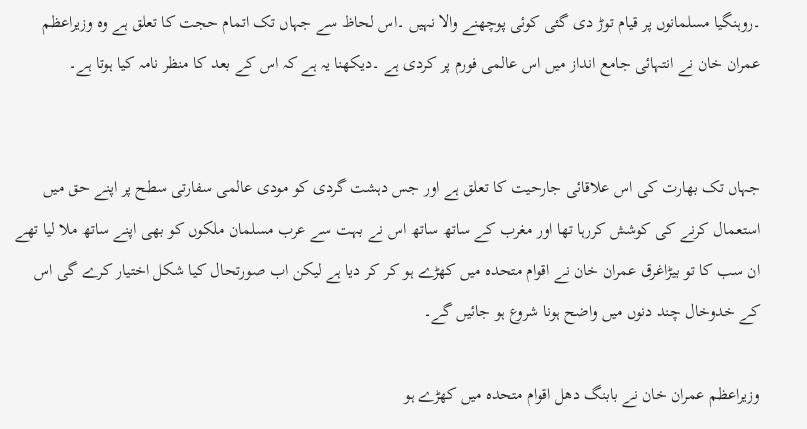۔روہنگیا مسلمانوں پر قیام توڑ دی گئی کوئی پوچھنے والا نہیں ۔اس لحاظ سے جہاں تک اتمام حجت کا تعلق ہے وہ وزیراعظم عمران خان نے انتہائی جامع انداز میں اس عالمی فورم پر کردی ہے ۔دیکھنا یہ ہے کہ اس کے بعد کا منظر نامہ کیا ہوتا ہے۔


جہاں تک بھارت کی اس علاقائی جارحیت کا تعلق ہے اور جس دہشت گردی کو مودی عالمی سفارتی سطح پر اپنے حق میں استعمال کرنے کی کوشش کررہا تھا اور مغرب کے ساتھ ساتھ اس نے بہت سے عرب مسلمان ملکوں کو بھی اپنے ساتھ ملا لیا تھے ان سب کا تو بیڑاغرق عمران خان نے اقوام متحدہ میں کھڑے ہو کر کر دیا ہے لیکن اب صورتحال کیا شکل اختیار کرے گی اس کے خدوخال چند دنوں میں واضح ہونا شروع ہو جائیں گے۔

وزیراعظم عمران خان نے بابنگ دھل اقوام متحدہ میں کھڑے ہو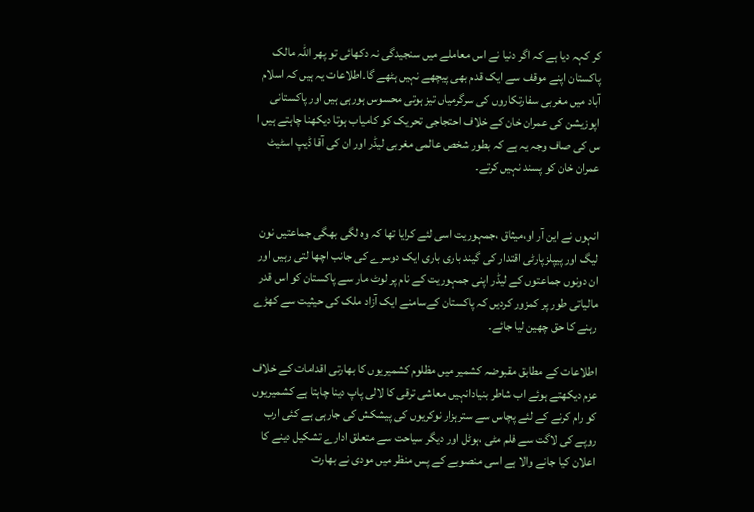کر کہہ دیا ہے کہ اگر دنیا نے اس معاملے میں سنجیدگی نہ دکھائی تو پھر اللہ مالک پاکستان اپنے موقف سے ایک قدم بھی پیچھے نہیں ہٹھے گا۔اطلاعات یہ ہیں کہ اسلام آباد میں مغربی سفارتکاروں کی سرگرمیاں تیز ہوتی محسوس ہورہی ہیں اور پاکستانی اپوزیشن کی عمران خان کے خلاف احتجاجی تحریک کو کامیاب ہوتا دیکھنا چاہتے ہیں ا س کی صاف وجہ یہ ہے کہ بطور شخص عالمی مغربی لیڈر اور ان کی آقا ڈیپ اسٹیٹ عمران خان کو پسند نہیں کرتے۔


انہوں نے این آر او،میثاق ،جمہوریت اسی لئے کرایا تھا کہ وہ لگی بھگی جماعتیں نون لیگ اور پیپلزپارٹی اقتدار کی گیند باری باری ایک دوسرے کی جانب اچھا لتی رہیں اور ان دونوں جماعتوں کے لیڈر اپنی جمہوریت کے نام پر لوٹ مار سے پاکستان کو اس قدر مالیاتی طور پر کمزور کردیں کہ پاکستان کےسامنے ایک آزاد ملک کی حیثیت سے کھڑے رہنے کا حق چھین لیا جائے۔

اطلاعات کے مطابق مقبوضہ کشمیر میں مظلوم کشمیریوں کا بھارتی اقدامات کے خلاف عزم دیکھتے ہوئے اب شاطر بنیادانہیں معاشی ترقی کا لالی پاپ دینا چاہتا ہے کشمیریوں کو رام کرنے کے لئے پچاس سے سترہزار نوکریوں کی پیشکش کی جارہی ہے کئی ارب روپے کی لاگت سے فلم مٹی ،ہوٹل اور دیگر سیاحت سے متعلق ادارے تشکیل دینے کا اعلان کیا جانے والا ہے اسی منصوبے کے پس منظر میں مودی نے بھارت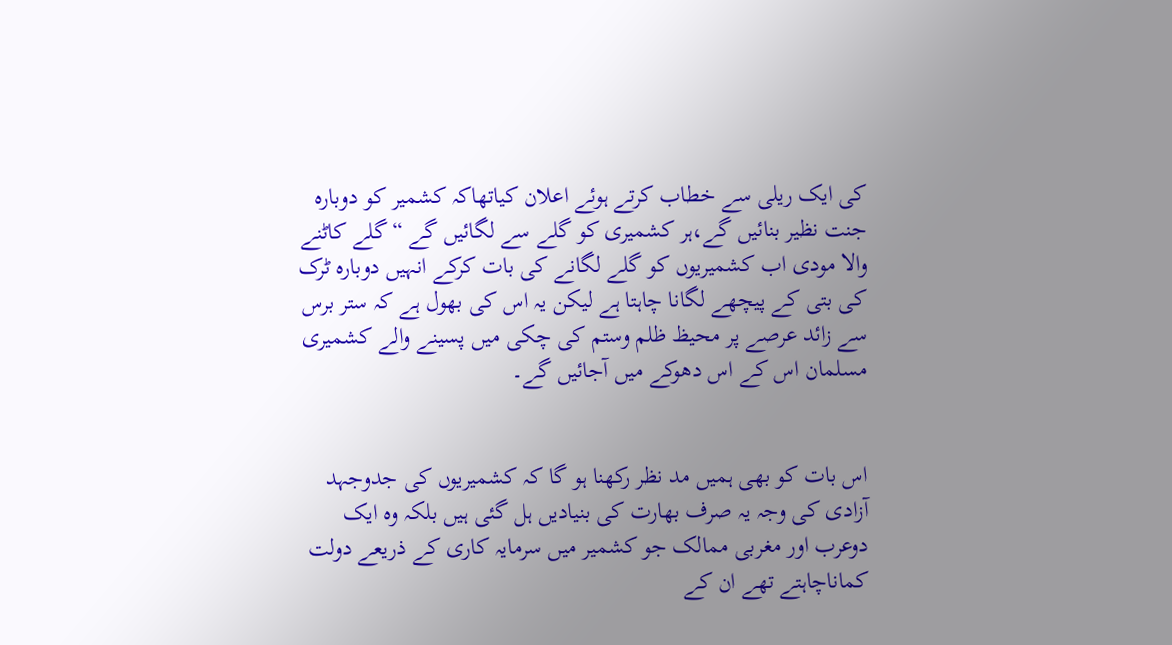کی ایک ریلی سے خطاب کرتے ہوئے اعلان کیاتھاکہ کشمیر کو دوبارہ جنت نظیر بنائیں گے،ہر کشمیری کو گلے سے لگائیں گے “گلے کاٹنے والا مودی اب کشمیریوں کو گلے لگانے کی بات کرکے انہیں دوبارہ ٹرک کی بتی کے پیچھے لگانا چاہتا ہے لیکن یہ اس کی بھول ہے کہ ستر برس سے زائد عرصے پر محیظ ظلم وستم کی چکی میں پسینے والے کشمیری مسلمان اس کے اس دھوکے میں آجائیں گے۔


اس بات کو بھی ہمیں مد نظر رکھنا ہو گا کہ کشمیریوں کی جدوجہد آزادی کی وجہ یہ صرف بھارت کی بنیادیں ہل گئی ہیں بلکہ وہ ایک دوعرب اور مغربی ممالک جو کشمیر میں سرمایہ کاری کے ذریعے دولت کماناچاہتے تھے ان کے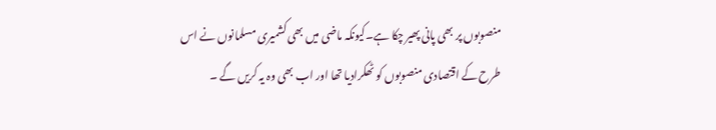منصوبوں پر بھی پانی پھیر چکا ہے۔کیونکہ ماضی میں بھی کشمیری مسلمانوں نے اس طرح کے اقتصادی منصوبوں کو ٹھکرادیا تھا اور اب بھی وہ یہ کریں گے ۔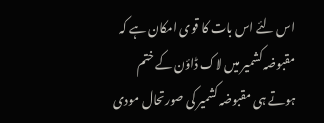اس لئے اس بات کا قوی امکان ہے کہ مقبوضہ کشمیر میں لاک ڈاؤن کے ختم ہوتے ہی مقبوضہ کشمیر کی صورتحال مودی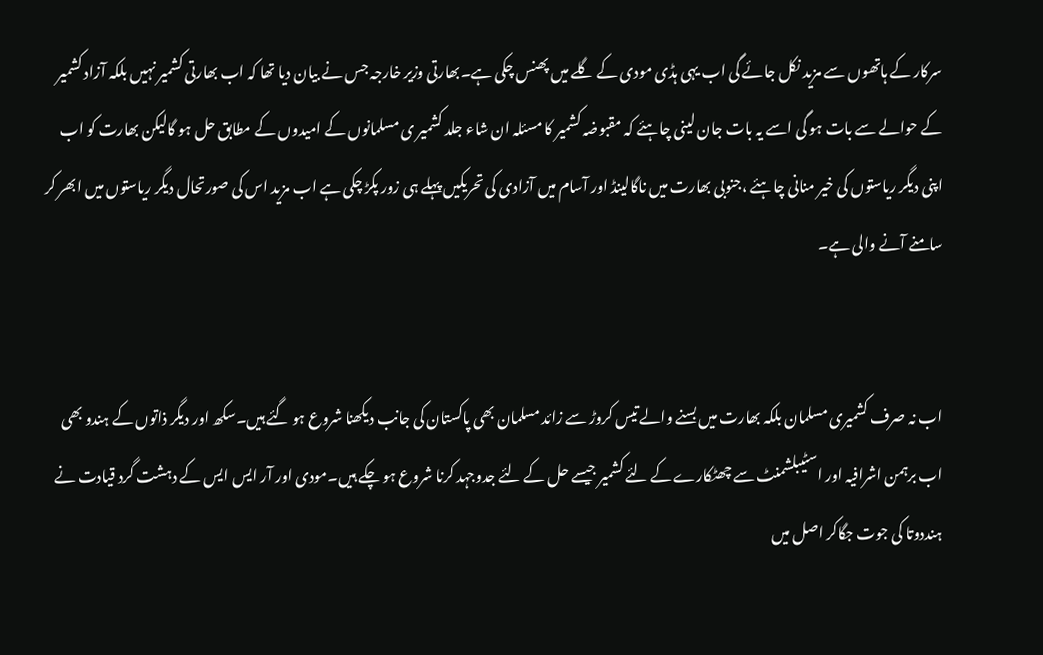سرکار کے ہاتھوں سے مزید نکل جائے گی اب یہی ہڈی مودی کے گلے میں پھنس چکی ہے۔بھارتی وزیر خارجہ جس نے بیان دیا تھا کہ اب بھارتی کشمیر نہیں بلکہ آزاد کشمیر کے حوالے سے بات ہو گی اسے یہ بات جان لینی چاہئے کہ مقبوضہ کشمیر کا مسئلہ ان شاء جلد کشمیر ی مسلمانوں کے امیدوں کے مطابق حل ہو گالیکن بھارت کو اب اپنی دیگر ریاستوں کی خیر منانی چاہئے ،جنوبی بھارت میں ناگالینڈ اور آسام میں آزادی کی تحریکیں پہلے ہی زور پکڑ چکی ہے اب مزید اس کی صورتحال دیگر ریاستوں میں ابھر کر سامنے آنے والی ہے۔


اب نہ صرف کشمیری مسلمان بلکہ بھارت میں بسنے والے تیس کروڑ سے زائد مسلمان بھی پاکستان کی جانب دیکھنا شروع ہو گئے ہیں۔سکھ اور دیگر ذاتوں کے ہندو بھی اب برہمن اشرافیہ اور اسٹیبلشمنٹ سے چھٹکارے کے لئے کشمیر جیسے حل کے لئے جدوجہد کرنا شروع ہو چکے ہیں۔مودی اور آر ایس ایس کے دہشت گرد قیادت نے ہنددوتا کی جوت جگاکر اصل میں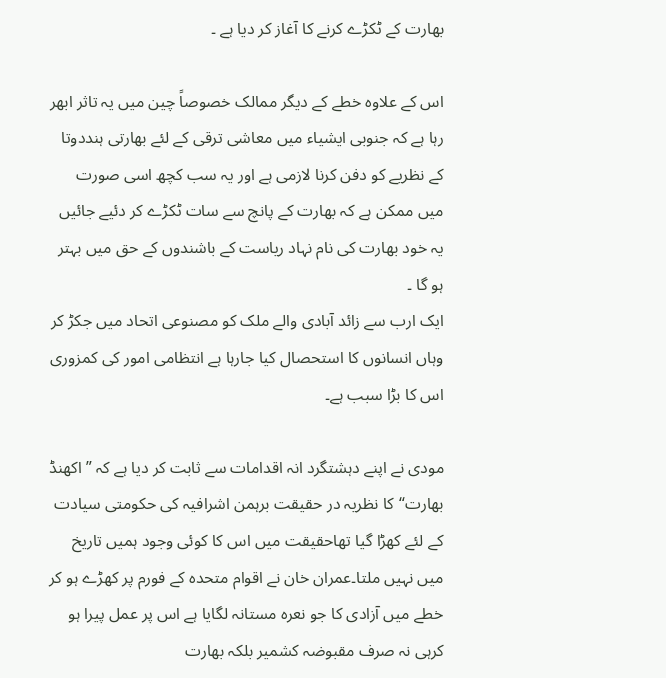بھارت کے ٹکڑے کرنے کا آغاز کر دیا ہے ۔

اس کے علاوہ خطے کے دیگر ممالک خصوصاً چین میں یہ تاثر ابھر رہا ہے کہ جنوبی ایشیاء میں معاشی ترقی کے لئے بھارتی ہنددوتا کے نظریے کو دفن کرنا لازمی ہے اور یہ سب کچھ اسی صورت میں ممکن ہے کہ بھارت کے پانچ سے سات ٹکڑے کر دئیے جائیں یہ خود بھارت کی نام نہاد ریاست کے باشندوں کے حق میں بہتر ہو گا ۔
ایک ارب سے زائد آبادی والے ملک کو مصنوعی اتحاد میں جکڑ کر وہاں انسانوں کا استحصال کیا جارہا ہے انتظامی امور کی کمزوری اس کا بڑا سبب ہے۔

مودی نے اپنے دہشتگرد انہ اقدامات سے ثابت کر دیا ہے کہ ”اکھنڈ بھارت“کا نظریہ در حقیقت برہمن اشرافیہ کی حکومتی سیادت کے لئے کھڑا گیا تھاحقیقت میں اس کا کوئی وجود ہمیں تاریخ میں نہیں ملتا۔عمران خان نے اقوام متحدہ کے فورم پر کھڑے ہو کر خطے میں آزادی کا جو نعرہ مستانہ لگایا ہے اس پر عمل پیرا ہو کرہی نہ صرف مقبوضہ کشمیر بلکہ بھارت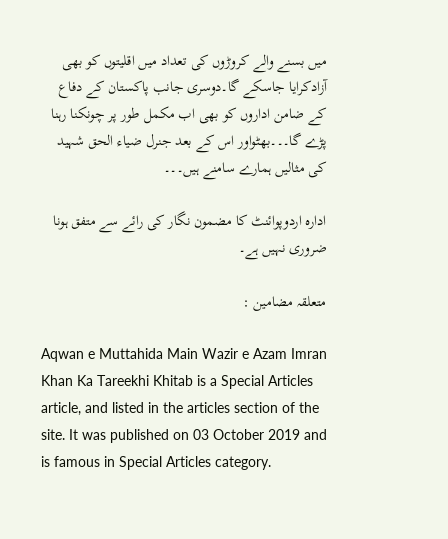میں بسنے والے کروڑوں کی تعداد میں اقلیتوں کو بھی آزادکرایا جاسکے گا۔دوسری جانب پاکستان کے دفاع کے ضامن اداروں کو بھی اب مکمل طور پر چونکنا رہنا پڑے گا۔۔۔بھٹواور اس کے بعد جنرل ضیاء الحق شہید کی مثالیں ہمارے سامنے ہیں۔۔۔

ادارہ اردوپوائنٹ کا مضمون نگار کی رائے سے متفق ہونا ضروری نہیں ہے۔

متعلقہ مضامین :

Aqwan e Muttahida Main Wazir e Azam Imran Khan Ka Tareekhi Khitab is a Special Articles article, and listed in the articles section of the site. It was published on 03 October 2019 and is famous in Special Articles category.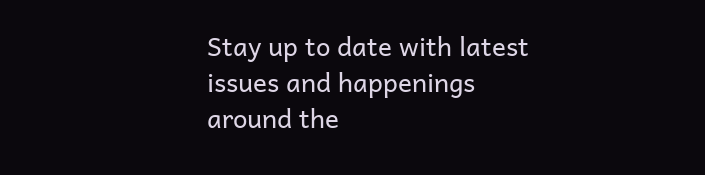Stay up to date with latest issues and happenings around the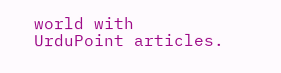world with UrduPoint articles.